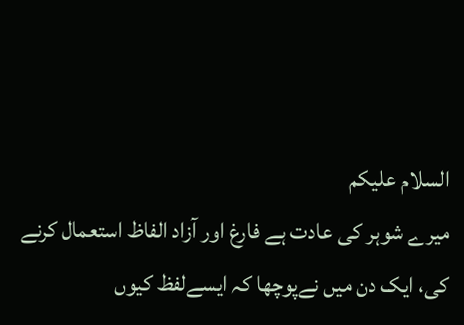السلام علیکم
میرے شوہر کی عادت ہے فارغ اور آزاد الفاظ استعمال کرنے کی، ایک دن میں نےپوچھا کہ ایسےلفظ کیوں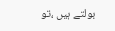بولتے ہیں ،تو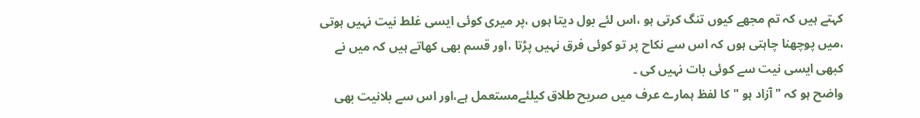کہتے ہیں کہ تم مجھے کیوں تنگ کرتی ہو ،اس لئے بول دیتا ہوں ،پر میری کوئی ایسی غلط نیت نہیں ہوتی ،میں پوچھنا چاہتی ہوں کہ اس سے نکاح پر تو کوئی فرق نہیں پڑتا ،اور قسم بھی کھاتے ہیں کہ میں نے کبھی ایسی نیت سے کوئی بات نہیں کی ۔
واضح ہو کہ "آزاد ہو " کا لفظ ہمارے عرف میں صریح طلاق کیلئےمستعمل ہے،اور اس سے بلانیت بھی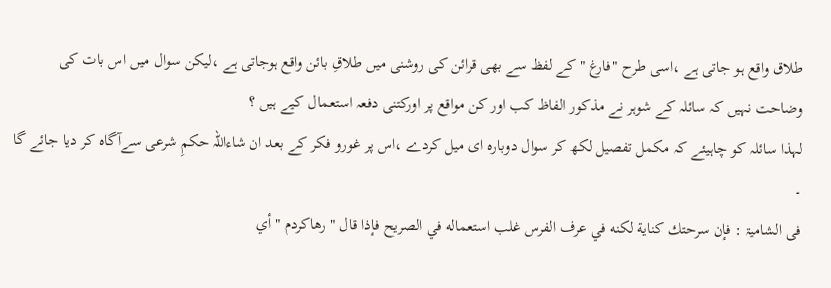طلاق واقع ہو جاتی ہے ،اسی طرح "فارغ "کے لفظ سے بھی قرائن کی روشنی میں طلاقِ بائن واقع ہوجاتی ہے ،لیکن سوال میں اس بات کی وضاحت نہیں کہ سائلہ کے شوہر نے مذکور الفاظ کب اور کن مواقع پر اورکتنی دفعہ استعمال کیے ہیں ؟
لہذا سائلہ کو چاہیئے کہ مکمل تفصیل لکھ کر سوال دوبارہ ای میل کردے ،اس پر غورو فکر کے بعد ان شاءاللہ حکمِ شرعی سےآگاہ کر دیا جائے گا ۔
فی الشامیۃ : فإن سرحتك كناية لكنه في عرف الفرس غلب استعماله في الصريح فإذا قال " رهاكردم " أي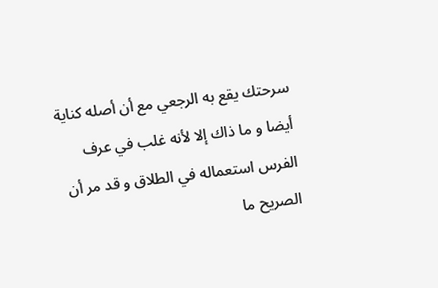سرحتك يقع به الرجعي مع أن أصله كناية أيضا و ما ذاك إلا لأنه غلب في عرف الفرس استعماله في الطلاق و قد مر أن الصريح ما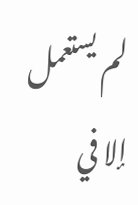لم يستعمل إلا في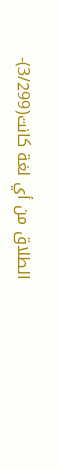الطلاق من أي لغة كانت(3/299)-